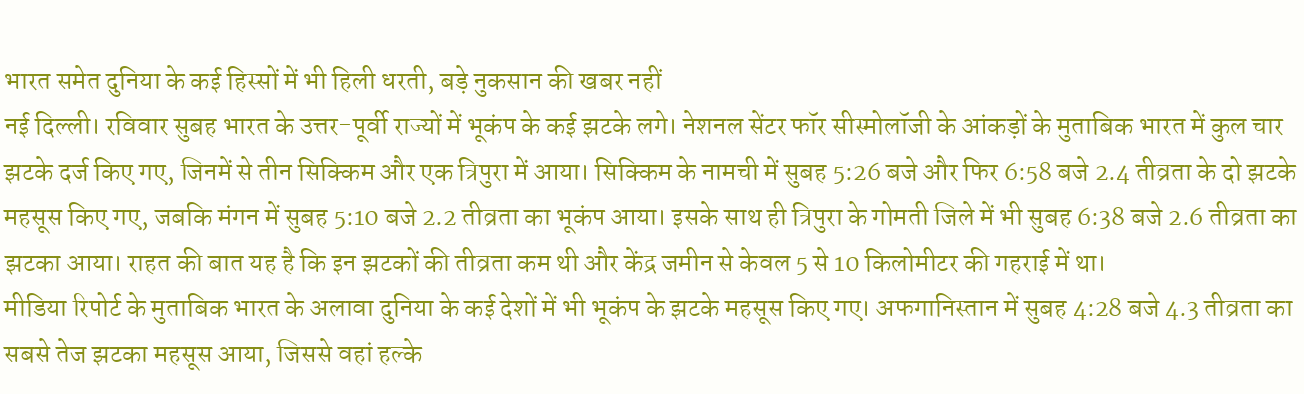भारत समेत दुनिया के कई हिस्सों में भी हिली धरती, बड़े नुकसान की खबर नहीं
नई दिल्ली। रविवार सुबह भारत के उत्तर-पूर्वी राज्यों में भूकंप के कई झटके लगे। नेशनल सेंटर फॉर सीस्मोलॉजी के आंकड़ों के मुताबिक भारत में कुल चार झटके दर्ज किए गए, जिनमें से तीन सिक्किम और एक त्रिपुरा में आया। सिक्किम के नामची में सुबह 5:26 बजे और फिर 6:58 बजे 2.4 तीव्रता के दो झटके महसूस किए गए, जबकि मंगन में सुबह 5:10 बजे 2.2 तीव्रता का भूकंप आया। इसके साथ ही त्रिपुरा के गोमती जिले में भी सुबह 6:38 बजे 2.6 तीव्रता का झटका आया। राहत की बात यह है कि इन झटकों की तीव्रता कम थी और केंद्र जमीन से केवल 5 से 10 किलोमीटर की गहराई में था।
मीडिया रिपोर्ट के मुताबिक भारत के अलावा दुनिया के कई देशों में भी भूकंप के झटके महसूस किए गए। अफगानिस्तान में सुबह 4:28 बजे 4.3 तीव्रता का सबसे तेज झटका महसूस आया, जिससे वहां हल्के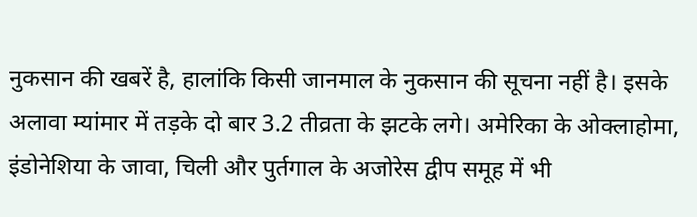नुकसान की खबरें है, हालांकि किसी जानमाल के नुकसान की सूचना नहीं है। इसके अलावा म्यांमार में तड़के दो बार 3.2 तीव्रता के झटके लगे। अमेरिका के ओक्लाहोमा, इंडोनेशिया के जावा, चिली और पुर्तगाल के अजोरेस द्वीप समूह में भी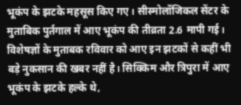भूकंप के झटके महसूस किए गए। सीस्मोलॉजिकल सेंटर के मुताबिक पुर्तगाल में आए भूकंप की तीव्रता 2.6 मापी गई।
विशेषज्ञों के मुताबक रविवार को आए इन झटकों से कहीं भी बड़े नुकसान की खबर नहीं है। सिक्किम और त्रिपुरा में आए भूकंप के झटके हल्के थे,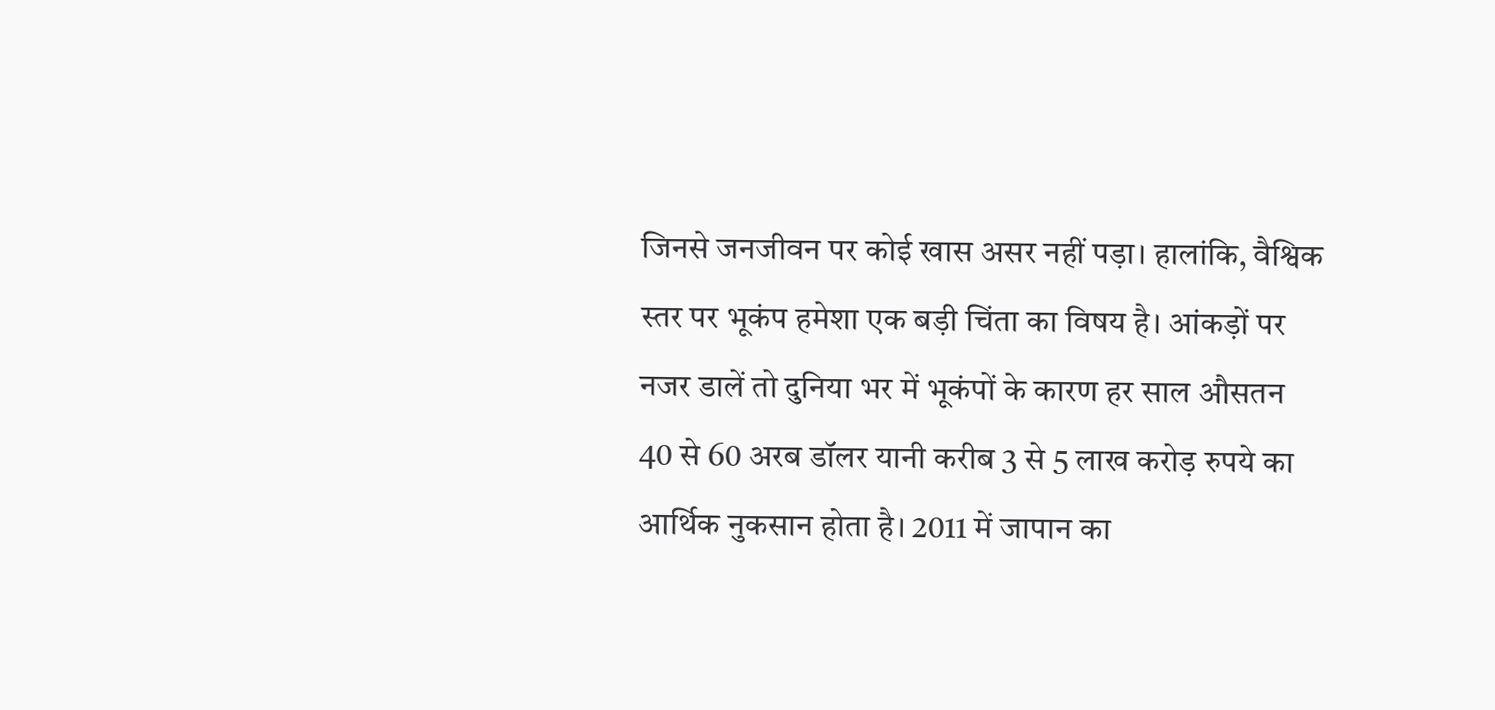जिनसे जनजीवन पर कोई खास असर नहीं पड़ा। हालांकि, वैश्विक स्तर पर भूकंप हमेशा एक बड़ी चिंता का विषय है। आंकड़ों पर नजर डालें तो दुनिया भर में भूकंपों के कारण हर साल औसतन 40 से 60 अरब डॉलर यानी करीब 3 से 5 लाख करोड़ रुपये का आर्थिक नुकसान होता है। 2011 में जापान का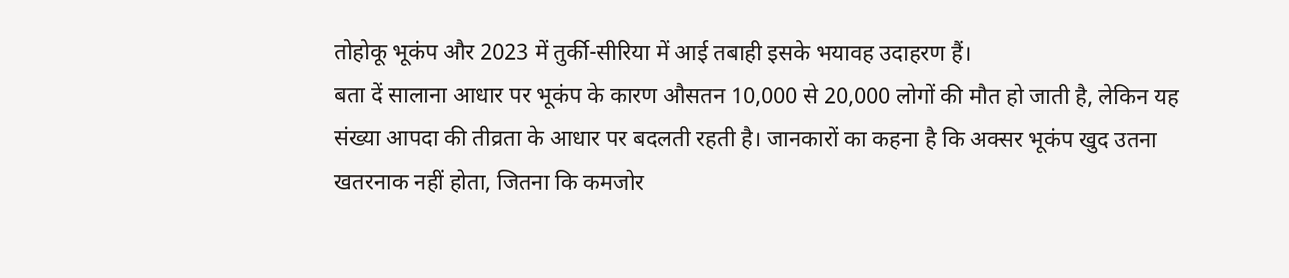तोहोकू भूकंप और 2023 में तुर्की-सीरिया में आई तबाही इसके भयावह उदाहरण हैं।
बता दें सालाना आधार पर भूकंप के कारण औसतन 10,000 से 20,000 लोगों की मौत हो जाती है, लेकिन यह संख्या आपदा की तीव्रता के आधार पर बदलती रहती है। जानकारों का कहना है कि अक्सर भूकंप खुद उतना खतरनाक नहीं होता, जितना कि कमजोर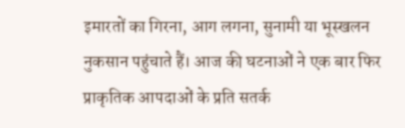इमारतों का गिरना, आग लगना, सुनामी या भूस्खलन नुकसान पहुंचाते हैं। आज की घटनाओं ने एक बार फिर प्राकृतिक आपदाओं के प्रति सतर्क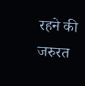रहने की जरुरत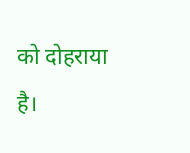को दोहराया है।